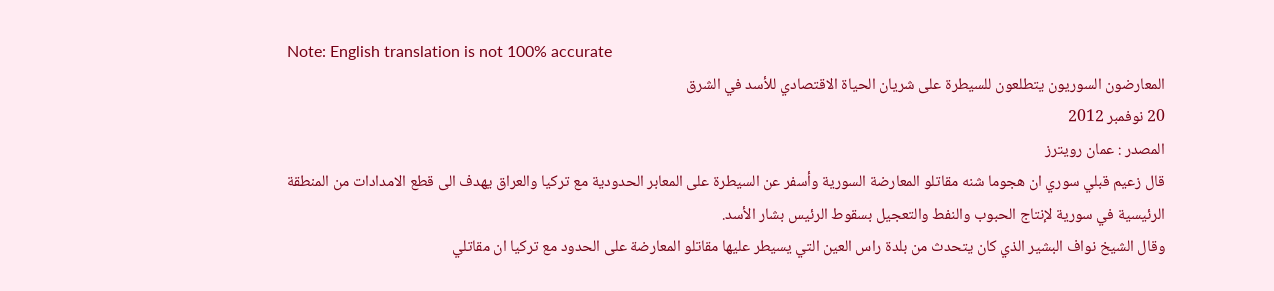Note: English translation is not 100% accurate
المعارضون السوريون يتطلعون للسيطرة على شريان الحياة الاقتصادي للأسد في الشرق
20 نوفمبر 2012
المصدر : عمان رويترز
قال زعيم قبلي سوري ان هجوما شنه مقاتلو المعارضة السورية وأسفر عن السيطرة على المعابر الحدودية مع تركيا والعراق يهدف الى قطع الامدادات من المنطقة الرئيسية في سورية لإنتاج الحبوب والنفط والتعجيل بسقوط الرئيس بشار الأسد.
وقال الشيخ نواف البشير الذي كان يتحدث من بلدة راس العين التي يسيطر عليها مقاتلو المعارضة على الحدود مع تركيا ان مقاتلي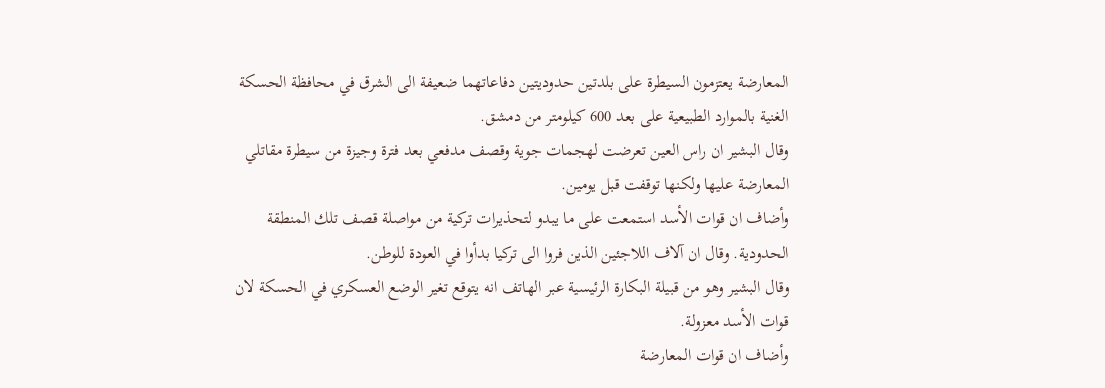المعارضة يعتزمون السيطرة على بلدتين حدوديتين دفاعاتهما ضعيفة الى الشرق في محافظة الحسكة الغنية بالموارد الطبيعية على بعد 600 كيلومتر من دمشق.
وقال البشير ان راس العين تعرضت لهجمات جوية وقصف مدفعي بعد فترة وجيزة من سيطرة مقاتلي المعارضة عليها ولكنها توقفت قبل يومين.
وأضاف ان قوات الأسد استمعت على ما يبدو لتحذيرات تركية من مواصلة قصف تلك المنطقة الحدودية. وقال ان آلاف اللاجئين الذين فروا الى تركيا بدأوا في العودة للوطن.
وقال البشير وهو من قبيلة البكارة الرئيسية عبر الهاتف انه يتوقع تغير الوضع العسكري في الحسكة لان قوات الأسد معزولة.
وأضاف ان قوات المعارضة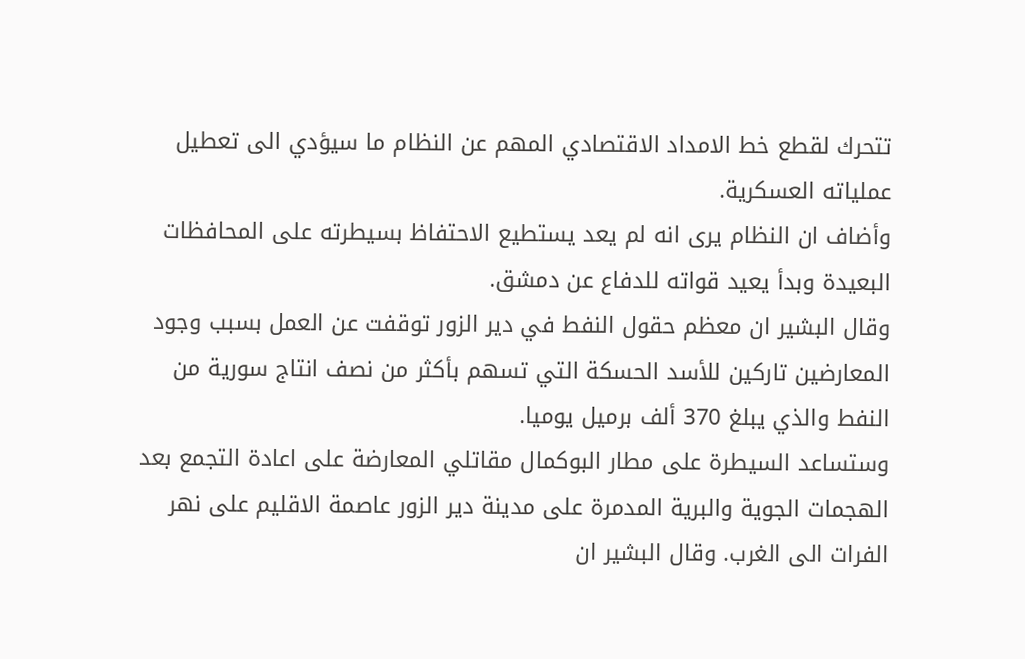تتحرك لقطع خط الامداد الاقتصادي المهم عن النظام ما سيؤدي الى تعطيل عملياته العسكرية.
وأضاف ان النظام يرى انه لم يعد يستطيع الاحتفاظ بسيطرته على المحافظات البعيدة وبدأ يعيد قواته للدفاع عن دمشق.
وقال البشير ان معظم حقول النفط في دير الزور توقفت عن العمل بسبب وجود المعارضين تاركين للأسد الحسكة التي تسهم بأكثر من نصف انتاج سورية من النفط والذي يبلغ 370 ألف برميل يوميا.
وستساعد السيطرة على مطار البوكمال مقاتلي المعارضة على اعادة التجمع بعد الهجمات الجوية والبرية المدمرة على مدينة دير الزور عاصمة الاقليم على نهر الفرات الى الغرب. وقال البشير ان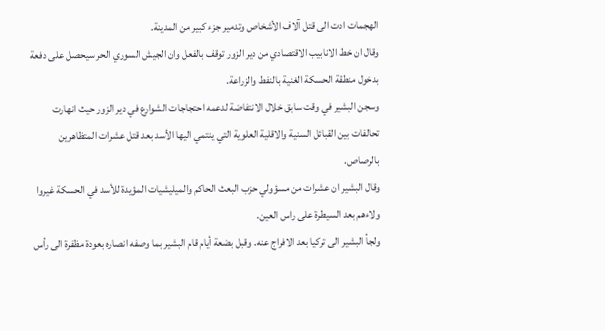الهجمات ادت الى قتل آلاف الأشخاص وتدمير جزء كبير من المدينة.
وقال ان خط الانابيب الاقتصادي من دير الزور توقف بالفعل وان الجيش السوري الحر سيحصل على دفعة بدخول منطقة الحسكة الغنية بالنفط والزراعة.
وسجن البشير في وقت سابق خلال الانتفاضة لدعمه احتجاجات الشوارع في دير الزور حيث انهارت تحالفات بين القبائل السنية والاقلية العلوية التي ينتمي اليها الأسد بعد قتل عشرات المتظاهرين بالرصاص.
وقال البشير ان عشرات من مسؤولي حزب البعث الحاكم والميليشيات المؤيدة للأسد في الحسكة غيروا ولاءهم بعد السيطرة على راس العين.
ولجأ البشير الى تركيا بعد الافراج عنه. وقبل بضعة أيام قام البشير بما وصفه انصاره بعودة مظفرة الى رأس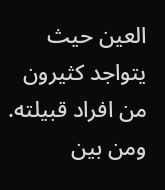العين حيث يتواجد كثيرون من افراد قبيلته.
ومن بين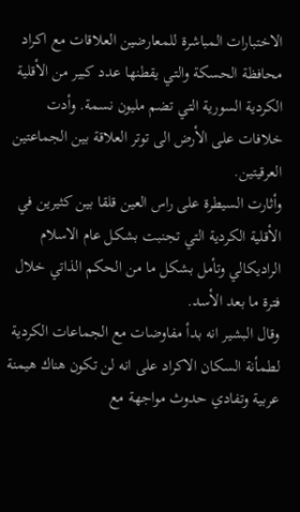الاختبارات المباشرة للمعارضين العلاقات مع اكراد محافظة الحسكة والتي يقطنها عدد كبير من الأقلية الكردية السورية التي تضم مليون نسمة. وأدت خلافات على الأرض الى توتر العلاقة بين الجماعتين العرقيتين.
وأثارت السيطرة على راس العين قلقا بين كثيرين في الأقلية الكردية التي تجنبت بشكل عام الاسلام الراديكالي وتأمل بشكل ما من الحكم الذاتي خلال فترة ما بعد الأسد.
وقال البشير انه بدأ مفاوضات مع الجماعات الكردية لطمأنة السكان الاكراد على انه لن تكون هناك هيمنة عربية وتفادي حدوث مواجهة مع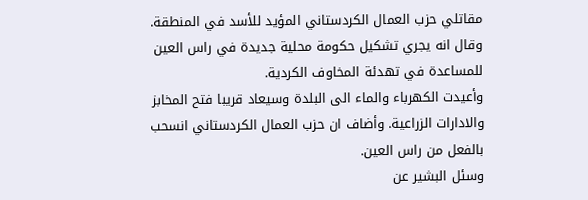مقاتلي حزب العمال الكردستاني المؤيد للأسد في المنطقة.
وقال انه يجري تشكيل حكومة محلية جديدة في راس العين للمساعدة في تهدئة المخاوف الكردية.
وأعيدت الكهرباء والماء الى البلدة وسيعاد قريبا فتح المخابز والادارات الزراعية. وأضاف ان حزب العمال الكردستاني انسحب بالفعل من راس العين.
وسئل البشير عن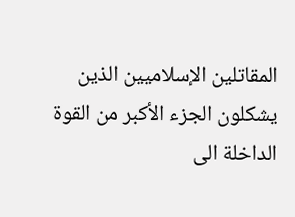المقاتلين الإسلاميين الذين يشكلون الجزء الأكبر من القوة الداخلة الى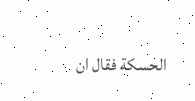الحسكة فقال ان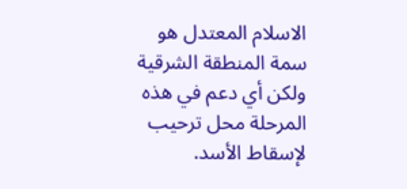الاسلام المعتدل هو سمة المنطقة الشرقية ولكن أي دعم في هذه المرحلة محل ترحيب لإسقاط الأسد.